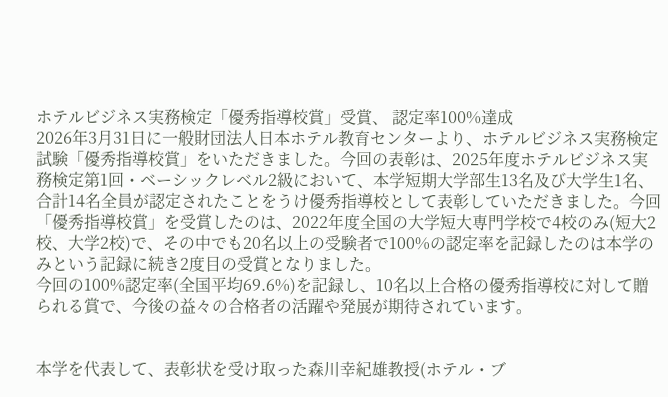ホテルビジネス実務検定「優秀指導校賞」受賞、 認定率100%達成
2026年3月31日に一般財団法人日本ホテル教育センターより、ホテルビジネス実務検定試験「優秀指導校賞」をいただきました。今回の表彰は、2025年度ホテルビジネス実務検定第1回・ベーシックレベル2級において、本学短期大学部生13名及び大学生1名、合計14名全員が認定されたことをうけ優秀指導校として表彰していただきました。今回「優秀指導校賞」を受賞したのは、2022年度全国の大学短大専門学校で4校のみ(短大2校、大学2校)で、その中でも20名以上の受験者で100%の認定率を記録したのは本学のみという記録に続き2度目の受賞となりました。
今回の100%認定率(全国平均69.6%)を記録し、10名以上合格の優秀指導校に対して贈られる賞で、今後の益々の合格者の活躍や発展が期待されています。


本学を代表して、表彰状を受け取った森川幸紀雄教授(ホテル・ブ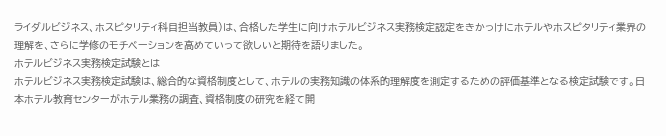ライダルビジネス、ホスピタリティ科目担当教員)は、合格した学生に向けホテルビジネス実務検定認定をきかっけにホテルやホスピタリティ業界の理解を、さらに学修のモチベーションを高めていって欲しいと期待を語りました。
ホテルビジネス実務検定試験とは
ホテルビジネス実務検定試験は、総合的な資格制度として、ホテルの実務知識の体系的理解度を測定するための評価基準となる検定試験です。日本ホテル教育センターがホテル業務の調査、資格制度の研究を経て開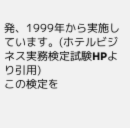発、1999年から実施しています。(ホテルビジネス実務検定試験HPより引用)
この検定を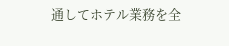通してホテル業務を全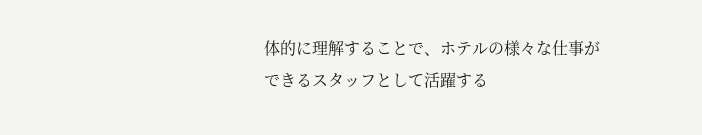体的に理解することで、ホテルの様々な仕事ができるスタッフとして活躍する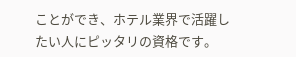ことができ、ホテル業界で活躍したい人にピッタリの資格です。